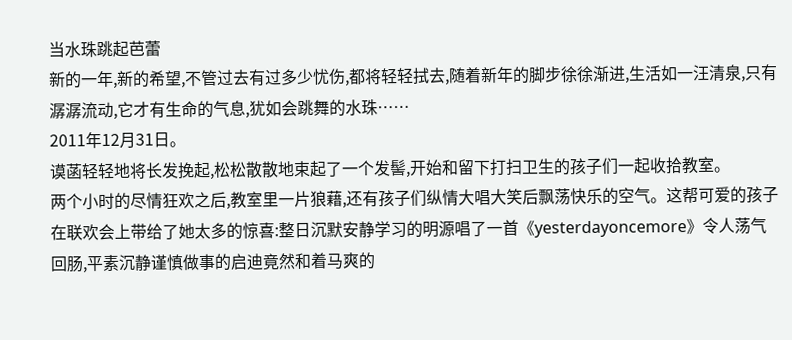当水珠跳起芭蕾
新的一年,新的希望,不管过去有过多少忧伤,都将轻轻拭去,随着新年的脚步徐徐渐进,生活如一汪清泉,只有潺潺流动,它才有生命的气息,犹如会跳舞的水珠……
2011年12月31日。
谟菡轻轻地将长发挽起,松松散散地束起了一个发髻,开始和留下打扫卫生的孩子们一起收拾教室。
两个小时的尽情狂欢之后,教室里一片狼藉,还有孩子们纵情大唱大笑后飘荡快乐的空气。这帮可爱的孩子在联欢会上带给了她太多的惊喜:整日沉默安静学习的明源唱了一首《yesterdayoncemore》令人荡气回肠,平素沉静谨慎做事的启迪竟然和着马爽的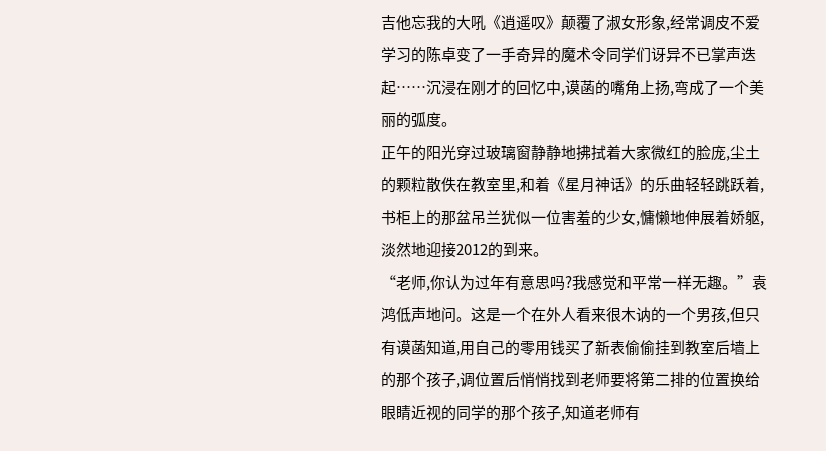吉他忘我的大吼《逍遥叹》颠覆了淑女形象,经常调皮不爱学习的陈卓变了一手奇异的魔术令同学们讶异不已掌声迭起……沉浸在刚才的回忆中,谟菡的嘴角上扬,弯成了一个美丽的弧度。
正午的阳光穿过玻璃窗静静地拂拭着大家微红的脸庞,尘土的颗粒散佚在教室里,和着《星月神话》的乐曲轻轻跳跃着,书柜上的那盆吊兰犹似一位害羞的少女,慵懒地伸展着娇躯,淡然地迎接2012的到来。
“老师,你认为过年有意思吗?我感觉和平常一样无趣。”袁鸿低声地问。这是一个在外人看来很木讷的一个男孩,但只有谟菡知道,用自己的零用钱买了新表偷偷挂到教室后墙上的那个孩子,调位置后悄悄找到老师要将第二排的位置换给眼睛近视的同学的那个孩子,知道老师有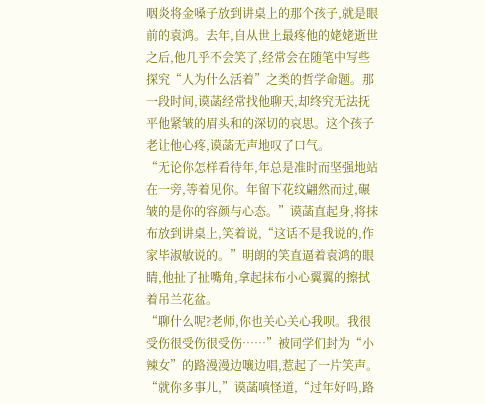咽炎将金嗓子放到讲桌上的那个孩子,就是眼前的袁鸿。去年,自从世上最疼他的姥姥逝世之后,他几乎不会笑了,经常会在随笔中写些探究“人为什么活着”之类的哲学命题。那一段时间,谟菡经常找他聊天,却终究无法抚平他紧皱的眉头和的深切的哀思。这个孩子老让他心疼,谟菡无声地叹了口气。
“无论你怎样看待年,年总是准时而坚强地站在一旁,等着见你。年留下花纹翩然而过,碾皱的是你的容颜与心态。”谟菡直起身,将抹布放到讲桌上,笑着说,“这话不是我说的,作家毕淑敏说的。”明朗的笑直逼着袁鸿的眼睛,他扯了扯嘴角,拿起抹布小心翼翼的擦拭着吊兰花盆。
“聊什么呢?老师,你也关心关心我呗。我很受伤很受伤很受伤……”被同学们封为“小辣女”的路漫漫边嚷边唱,惹起了一片笑声。
“就你多事儿,”谟菡嗔怪道,“过年好吗,路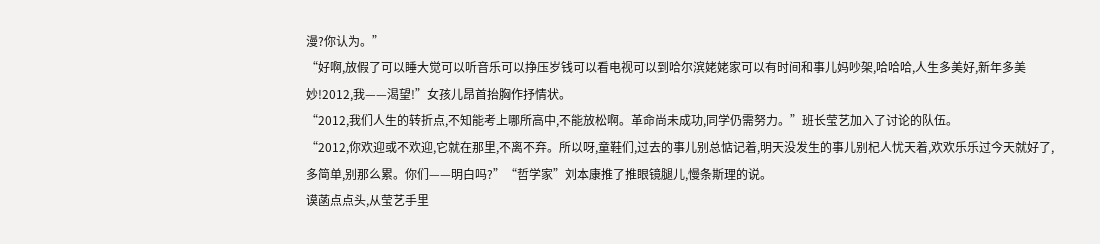漫?你认为。”
“好啊,放假了可以睡大觉可以听音乐可以挣压岁钱可以看电视可以到哈尔滨姥姥家可以有时间和事儿妈吵架,哈哈哈,人生多美好,新年多美妙!2012,我——渴望!”女孩儿昂首抬胸作抒情状。
“2012,我们人生的转折点,不知能考上哪所高中,不能放松啊。革命尚未成功,同学仍需努力。”班长莹艺加入了讨论的队伍。
“2012,你欢迎或不欢迎,它就在那里,不离不弃。所以呀,童鞋们,过去的事儿别总惦记着,明天没发生的事儿别杞人忧天着,欢欢乐乐过今天就好了,多简单,别那么累。你们——明白吗?”“哲学家”刘本康推了推眼镜腿儿,慢条斯理的说。
谟菡点点头,从莹艺手里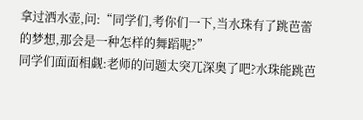拿过洒水壶,问:“同学们,考你们一下,当水珠有了跳芭蕾的梦想,那会是一种怎样的舞蹈呢?”
同学们面面相觑:老师的问题太突兀深奥了吧?水珠能跳芭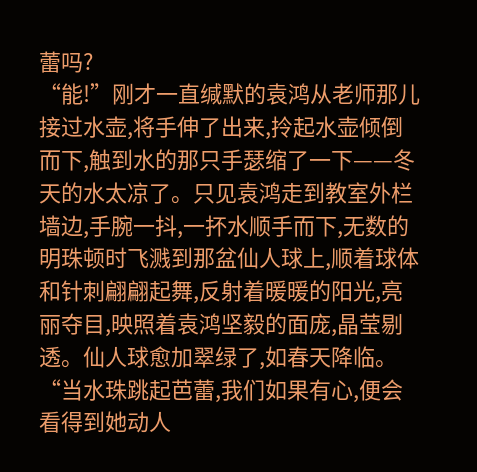蕾吗?
“能!”刚才一直缄默的袁鸿从老师那儿接过水壶,将手伸了出来,拎起水壶倾倒而下,触到水的那只手瑟缩了一下——冬天的水太凉了。只见袁鸿走到教室外栏墙边,手腕一抖,一抔水顺手而下,无数的明珠顿时飞溅到那盆仙人球上,顺着球体和针刺翩翩起舞,反射着暖暖的阳光,亮丽夺目,映照着袁鸿坚毅的面庞,晶莹剔透。仙人球愈加翠绿了,如春天降临。
“当水珠跳起芭蕾,我们如果有心,便会看得到她动人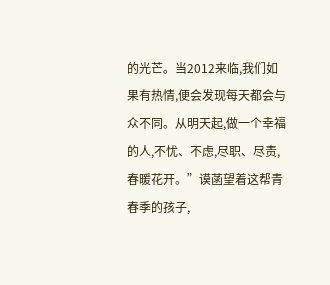的光芒。当2012来临,我们如果有热情,便会发现每天都会与众不同。从明天起,做一个幸福的人,不忧、不虑,尽职、尽责,春暖花开。”谟菡望着这帮青春季的孩子,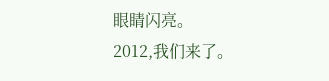眼睛闪亮。
2012,我们来了。